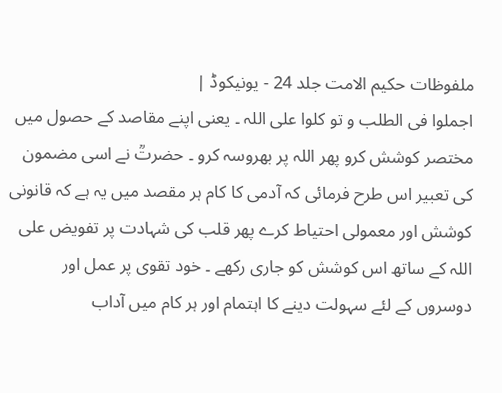ملفوظات حکیم الامت جلد 24 - یونیکوڈ |
اجملوا فی الطلب و تو کلوا علی اللہ ۔ یعنی اپنے مقاصد کے حصول میں مختصر کوشش کرو پھر اللہ پر بھروسہ کرو ۔ حضرتؒ نے اسی مضمون کی تعبیر اس طرح فرمائی کہ آدمی کا کام ہر مقصد میں یہ ہے کہ قانونی کوشش اور معمولی احتیاط کرے پھر قلب کی شہادت پر تفویض علی اللہ کے ساتھ اس کوشش کو جاری رکھے ۔ خود تقوی پر عمل اور دوسروں کے لئے سہولت دینے کا اہتمام اور ہر کام میں آداب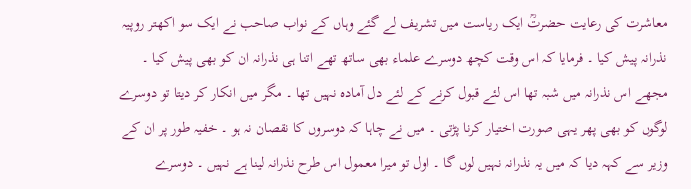معاشرت کی رعایت حضرتؒ ایک ریاست میں تشریف لے گئے وہاں کے نواب صاحب نے ایک سو اکھتر روپیہ نذرانہ پیش کیا ۔ فرمایا کہ اس وقت کچھ دوسرے علماء بھی ساتھ تھے اتنا ہی نذرانہ ان کو بھی پیش کیا ۔ مجھے اس نذرانہ میں شبہ تھا اس لئے قبول کرنے کے لئے دل آمادہ نہیں تھا ۔ مگر میں انکار کر دیتا تو دوسرے لوگوں کو بھی پھر یہی صورت اختیار کرنا پڑتی ۔ میں نے چاہا کہ دوسروں کا نقصان نہ ہو ۔ خفیہ طور پر ان کے وزیر سے کہہ دیا کہ میں یہ نذرانہ نہیں لوں گا ۔ اول تو میرا معمول اس طرح نذرانہ لینا ہے نہیں ۔ دوسرے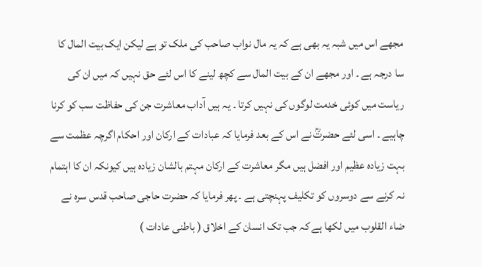مجھے اس میں شبہ یہ بھی ہے کہ یہ مال نواب صاحب کی ملک تو ہے لیکن ایک بیت المال کا سا درجہ ہے ۔ اور مجھے ان کے بیت المال سے کچھ لینے کا اس لئے حق نہیں کہ میں ان کی ریاست میں کوئی خدمت لوگوں کی نہیں کرتا ۔ یہ ہیں آداب معاشرت جن کی حفاظت سب کو کرنا چاہیے ۔ اسی لئے حضرتؒ نے اس کے بعد فرمایا کہ عبادات کے ارکان اور احکام اگرچہ عظمت سے بہت زیادہ عظیم اور افضل ہیں مگر معاشرت کے ارکان مہتم بالشان زیادہ ہیں کیونکہ ان کا اہتمام نہ کرنے سے دوسروں کو تکلیف پہنچتی ہے ۔ پھر فرمایا کہ حضرت حاجی صاحب قدس سرہ نے ضاء القلوب میں لکھا ہے کہ جب تک انسان کے اخلاق ( باطنی عادات )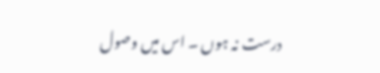درست نہ ہوں ۔ اس میں وصول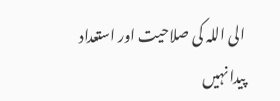الی اللہ کی صلاحیت اور استعداد پیدا نہیں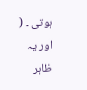ہوتی ۔ ( اور یہ ظاہر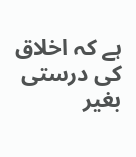ہے کہ اخلاق کی درستی بغیر